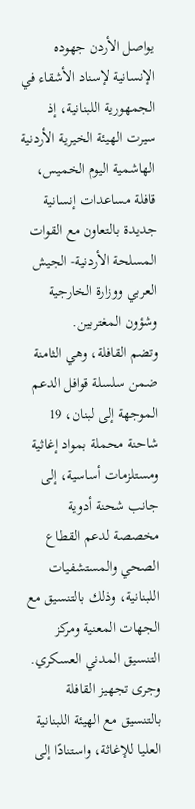يواصل الأردن جهوده الإنسانية لإسناد الأشقاء في الجمهورية اللبنانية، إذ سيرت الهيئة الخيرية الأردنية الهاشمية اليوم الخميس، قافلة مساعدات إنسانية جديدة بالتعاون مع القوات المسلحة الأردنية- الجيش العربي ووزارة الخارجية وشؤون المغتربين.
وتضم القافلة، وهي الثامنة ضمن سلسلة قوافل الدعم الموجهة إلى لبنان، 19 شاحنة محملة بمواد إغاثية ومستلزمات أساسية، إلى جانب شحنة أدوية مخصصة لدعم القطاع الصحي والمستشفيات اللبنانية، وذلك بالتنسيق مع الجهات المعنية ومركز التنسيق المدني العسكري.
وجرى تجهيز القافلة بالتنسيق مع الهيئة اللبنانية العليا للإغاثة، واستنادًا إلى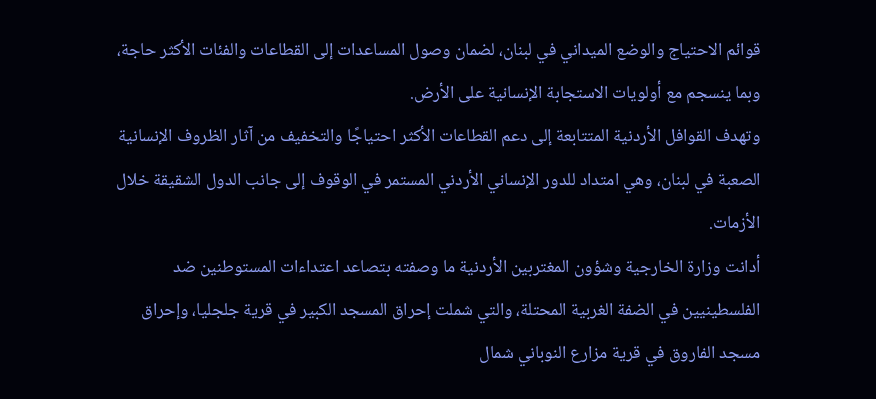قوائم الاحتياج والوضع الميداني في لبنان، لضمان وصول المساعدات إلى القطاعات والفئات الأكثر حاجة، وبما ينسجم مع أولويات الاستجابة الإنسانية على الأرض.
وتهدف القوافل الأردنية المتتابعة إلى دعم القطاعات الأكثر احتياجًا والتخفيف من آثار الظروف الإنسانية الصعبة في لبنان، وهي امتداد للدور الإنساني الأردني المستمر في الوقوف إلى جانب الدول الشقيقة خلال الأزمات.
أدانت وزارة الخارجية وشؤون المغتربين الأردنية ما وصفته بتصاعد اعتداءات المستوطنين ضد الفلسطينيين في الضفة الغربية المحتلة، والتي شملت إحراق المسجد الكبير في قرية جلجليا، وإحراق مسجد الفاروق في قرية مزارع النوباني شمال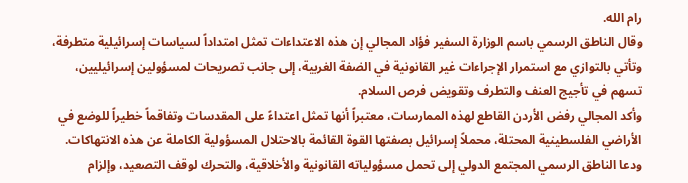رام الله.
وقال الناطق الرسمي باسم الوزارة السفير فؤاد المجالي إن هذه الاعتداءات تمثل امتداداً لسياسات إسرائيلية متطرفة، وتأتي بالتوازي مع استمرار الإجراءات غير القانونية في الضفة الغربية، إلى جانب تصريحات لمسؤولين إسرائيليين، تسهم في تأجيج العنف والتطرف وتقويض فرص السلام.
وأكد المجالي رفض الأردن القاطع لهذه الممارسات، معتبراً أنها تمثل اعتداءً على المقدسات وتفاقماً خطيراً للوضع في الأراضي الفلسطينية المحتلة، محملاً إسرائيل بصفتها القوة القائمة بالاحتلال المسؤولية الكاملة عن هذه الانتهاكات.
ودعا الناطق الرسمي المجتمع الدولي إلى تحمل مسؤولياته القانونية والأخلاقية، والتحرك لوقف التصعيد، وإلزام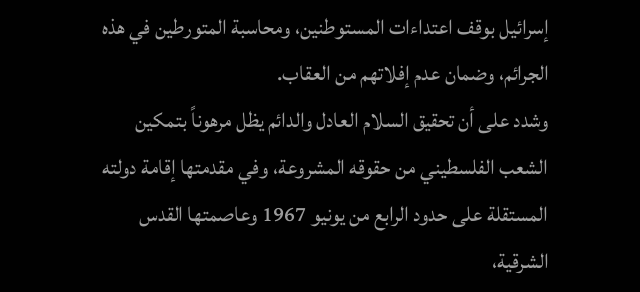إسرائيل بوقف اعتداءات المستوطنين، ومحاسبة المتورطين في هذه الجرائم، وضمان عدم إفلاتهم من العقاب.
وشدد على أن تحقيق السلام العادل والدائم يظل مرهوناً بتمكين الشعب الفلسطيني من حقوقه المشروعة، وفي مقدمتها إقامة دولته المستقلة على حدود الرابع من يونيو 1967 وعاصمتها القدس الشرقية،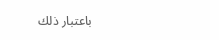باعتبار ذلك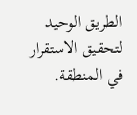الطريق الوحيد لتحقيق الاستقرار في المنطقة.